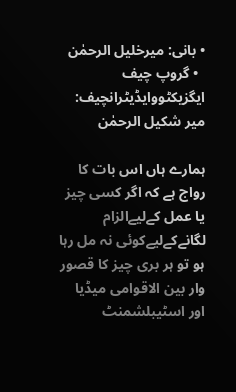• بانی: میرخلیل الرحمٰن
  • گروپ چیف ایگزیکٹووایڈیٹرانچیف: میر شکیل الرحمٰن

ہمارے ہاں اس بات کا رواج ہے کہ اگر کسی چیز یا عمل کےلیےالزام لگانےکےلیےکوئی نہ مل رہا ہو تو ہر بری چیز کا قصور وار بین الاقوامی میڈیا اور اسٹیبلشمنٹ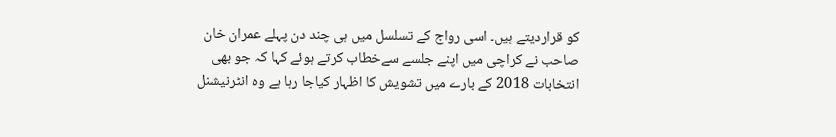کو قراردیتے ہیں۔ اسی رواج کے تسلسل میں ہی چند دن پہلے عمران خان صاحب نے کراچی میں اپنے جلسے سےخطاب کرتے ہوئے کہا کہ جو بھی انتخابات 2018 کے بارے میں تشویش کا اظہار کیاجا رہا ہے وہ انٹرنیشنل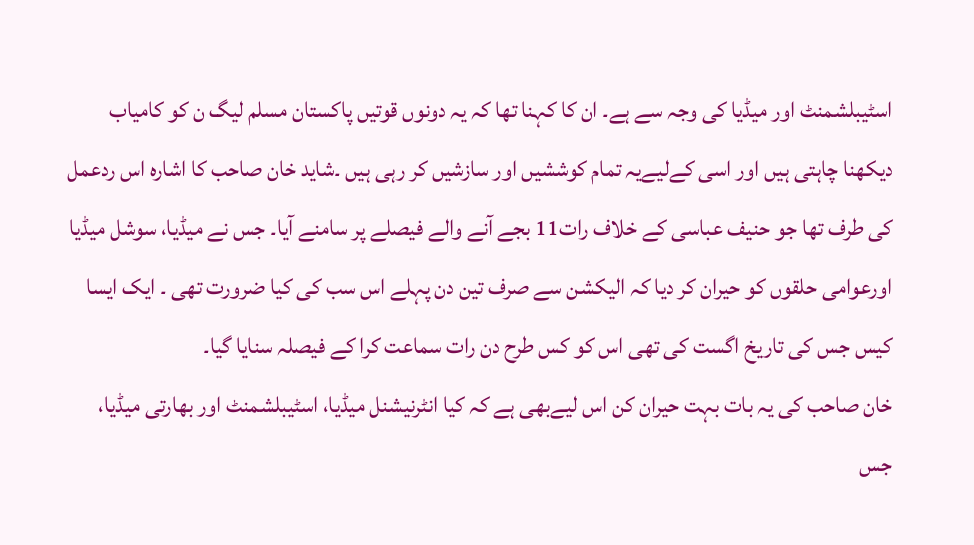اسٹیبلشمنٹ اور میڈیا کی وجہ سے ہے۔ ان کا کہنا تھا کہ یہ دونوں قوتیں پاکستان مسلم لیگ ن کو کامیاب دیکھنا چاہتی ہیں اور اسی کےلیےیہ تمام کوششیں اور سازشیں کر رہی ہیں ۔شاید خان صاحب کا اشارہ اس ردعمل کی طرف تھا جو حنیف عباسی کے خلاف رات11 بجے آنے والے فیصلے پر سامنے آیا۔ جس نے میڈیا، سوشل میڈیا اورعوامی حلقوں کو حیران کر دیا کہ الیکشن سے صرف تین دن پہلے اس سب کی کیا ضرورت تھی ۔ ایک ایسا کیس جس کی تاریخ اگست کی تھی اس کو کس طرح دن رات سماعت کرا کے فیصلہ سنایا گیا۔
خان صاحب کی یہ بات بہت حیران کن اس لیےبھی ہے کہ کیا انٹرنیشنل میڈیا، اسٹیبلشمنٹ اور بھارتی میڈیا، جس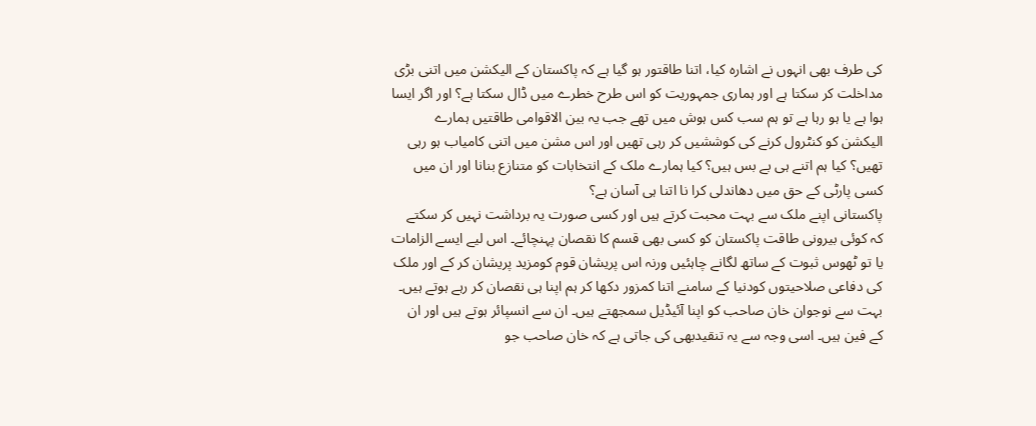کی طرف بھی انہوں نے اشارہ کیا، اتنا طاقتور ہو گیا ہے کہ پاکستان کے الیکشن میں اتنی بڑی مداخلت کر سکتا ہے اور ہماری جمہوریت کو اس طرح خطرے میں ڈال سکتا ہے؟ اور اگر ایسا ہوا ہے یا ہو رہا ہے تو ہم سب کس ہوش میں تھے جب یہ بین الاقوامی طاقتیں ہمارے الیکشن کو کنٹرول کرنے کی کوششیں کر رہی تھیں اور اس مشن میں اتنی کامیاب ہو رہی تھیں؟ کیا ہم اتنے ہی بے بس ہیں؟ کیا ہمارے ملک کے انتخابات کو متنازع بنانا اور ان میں کسی پارٹی کے حق میں دھاندلی کرا نا اتنا ہی آسان ہے؟
پاکستانی اپنے ملک سے بہت محبت کرتے ہیں اور کسی صورت یہ برداشت نہیں کر سکتے کہ کوئی بیرونی طاقت پاکستان کو کسی بھی قسم کا نقصان پہنچائے۔ اس لیے ایسے الزامات یا تو ٹھوس ثبوت کے ساتھ لگانے چاہئیں ورنہ اس پریشان قوم کومزید پریشان کر کے اور ملک کی دفاعی صلاحیتوں کودنیا کے سامنے اتنا کمزور دکھا کر ہم اپنا ہی نقصان کر رہے ہوتے ہیں۔
بہت سے نوجوان خان صاحب کو اپنا آئیڈیل سمجھتے ہیں۔ ان سے انسپائر ہوتے ہیں اور ان کے فین ہیں۔ اسی وجہ سے یہ تنقیدبھی کی جاتی ہے کہ خان صاحب جو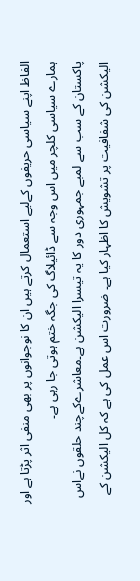الفاظ اپنے سیاسی حریفوں کےلیے استعمال کرتے ہیں ان کا نوجوانوں پر بھی منفی اثر پڑتا ہے اور ہمارے سیاسی کلچر میں اس وجہ سے ڈائیلاگ کی جگہ ختم ہوتی جا رہی ہے۔
پاکستان کے سب سے لمبے جمہوری دور کا یہ تیسرا الیکشن ہے۔معاشرےکےچند حلقوں نےاس الیکشن کی شفافیت پر تشویش کا اظہار کیا ہے۔ ضرورت اس عمل کی ہے کہ کل الیکشن کے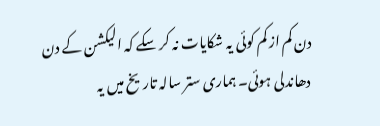دن کم از کم کوئی یہ شکایات نہ کر سکے کہ الیکشن کے دن دھاندلی ہوئی۔ ہماری ستر سالہ تاریخ میں یہ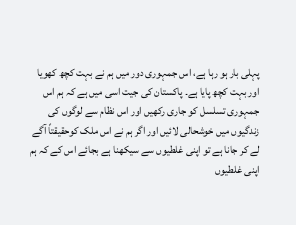پہلی بار ہو رہا ہے، اس جمہوری دور میں ہم نے بہت کچھ کھویا اور بہت کچھ پایا ہے۔ پاکستان کی جیت اسی میں ہے کہ ہم اس جمہوری تسلسل کو جاری رکھیں اور اس نظام سے لوگوں کی زندگیوں میں خوشحالی لائیں اور اگر ہم نے اس ملک کوحقیقتاً آگے لے کر جانا ہے تو اپنی غلطیوں سے سیکھنا ہے بجائے اس کے کہ ہم اپنی غلطیوں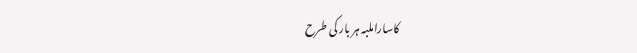کاساراملبہ ہر بار کی طرح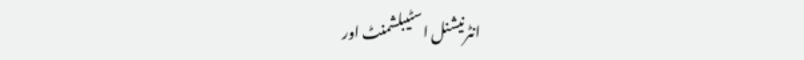انٹرنیشنل اسٹیبلشمنٹ اور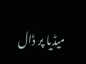میڈیا پر ڈال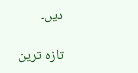دیں۔

تازہ ترین